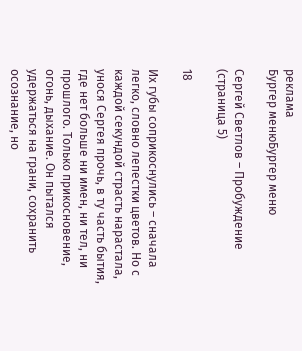реклама
Бургер менюБургер меню

Сергей Светлов – Пробуждение (страница 5)

18

Их губы соприкоснулись – сначала легко, словно лепестки цветов. Но с каждой секундой страсть нарастала, унося Сергея прочь, в ту часть бытия, где нет больше ни имен, ни тел, ни прошлого. Только прикосновение, огонь, дыхание. Он пытался удержаться на грани, сохранить осознание, но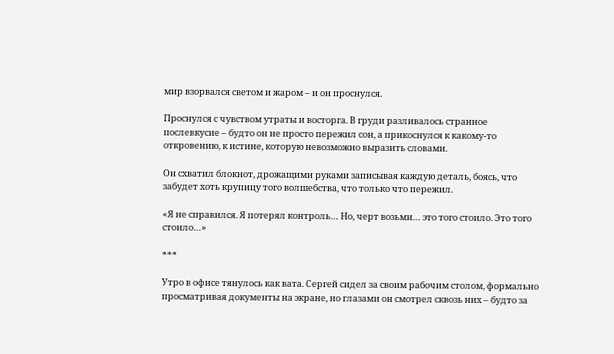мир взорвался светом и жаром – и он проснулся.

Проснулся с чувством утраты и восторга. В груди разливалось странное послевкусие – будто он не просто пережил сон, а прикоснулся к какому-то откровению, к истине, которую невозможно выразить словами.

Он схватил блокнот, дрожащими руками записывая каждую деталь, боясь, что забудет хоть крупицу того волшебства, что только что пережил.

«Я не справился. Я потерял контроль… Но, черт возьми… это того стоило. Это того стоило…»

***

Утро в офисе тянулось как вата. Сергей сидел за своим рабочим столом, формально просматривая документы на экране, но глазами он смотрел сквозь них – будто за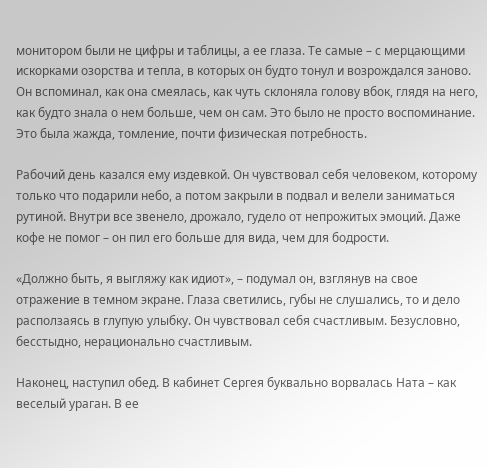монитором были не цифры и таблицы, а ее глаза. Те самые – с мерцающими искорками озорства и тепла, в которых он будто тонул и возрождался заново. Он вспоминал, как она смеялась, как чуть склоняла голову вбок, глядя на него, как будто знала о нем больше, чем он сам. Это было не просто воспоминание. Это была жажда, томление, почти физическая потребность.

Рабочий день казался ему издевкой. Он чувствовал себя человеком, которому только что подарили небо, а потом закрыли в подвал и велели заниматься рутиной. Внутри все звенело, дрожало, гудело от непрожитых эмоций. Даже кофе не помог – он пил его больше для вида, чем для бодрости.

«Должно быть, я выгляжу как идиот», – подумал он, взглянув на свое отражение в темном экране. Глаза светились, губы не слушались, то и дело расползаясь в глупую улыбку. Он чувствовал себя счастливым. Безусловно, бесстыдно, нерационально счастливым.

Наконец, наступил обед. В кабинет Сергея буквально ворвалась Ната – как веселый ураган. В ее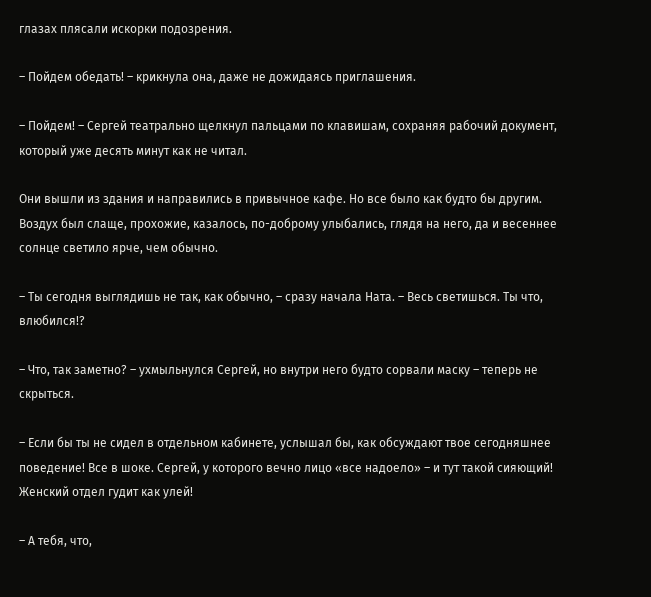глазах плясали искорки подозрения.

– Пойдем обедать! – крикнула она, даже не дожидаясь приглашения.

– Пойдем! – Сергей театрально щелкнул пальцами по клавишам, сохраняя рабочий документ, который уже десять минут как не читал.

Они вышли из здания и направились в привычное кафе. Но все было как будто бы другим. Воздух был слаще, прохожие, казалось, по-доброму улыбались, глядя на него, да и весеннее солнце светило ярче, чем обычно.

– Ты сегодня выглядишь не так, как обычно, – сразу начала Ната. – Весь светишься. Ты что, влюбился!?

– Что, так заметно? – ухмыльнулся Сергей, но внутри него будто сорвали маску – теперь не скрыться.

– Если бы ты не сидел в отдельном кабинете, услышал бы, как обсуждают твое сегодняшнее поведение! Все в шоке. Сергей, у которого вечно лицо «все надоело» – и тут такой сияющий! Женский отдел гудит как улей!

– А тебя, что,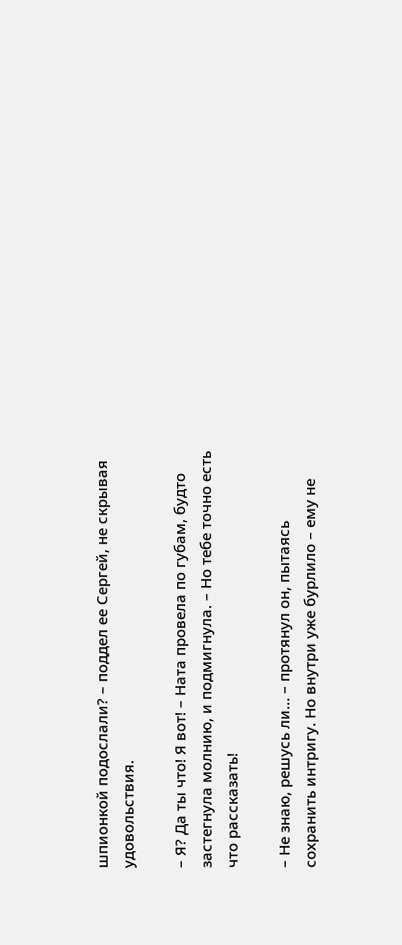шпионкой подослали? – поддел ее Сергей, не скрывая удовольствия.

– Я? Да ты что! Я вот! – Ната провела по губам, будто застегнула молнию, и подмигнула. – Но тебе точно есть что рассказать!

– Не знаю, решусь ли… – протянул он, пытаясь сохранить интригу. Но внутри уже бурлило – ему не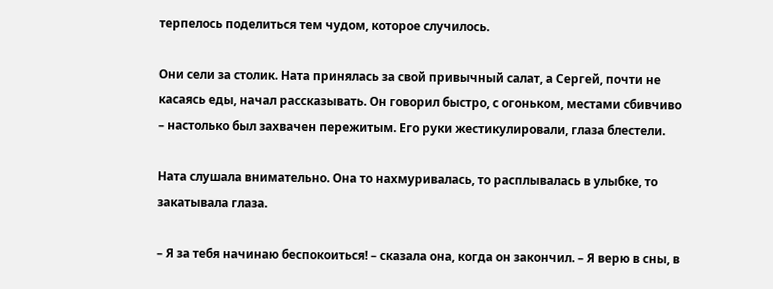терпелось поделиться тем чудом, которое случилось.

Они сели за столик. Ната принялась за свой привычный салат, а Сергей, почти не касаясь еды, начал рассказывать. Он говорил быстро, с огоньком, местами сбивчиво – настолько был захвачен пережитым. Его руки жестикулировали, глаза блестели.

Ната слушала внимательно. Она то нахмуривалась, то расплывалась в улыбке, то закатывала глаза.

– Я за тебя начинаю беспокоиться! – сказала она, когда он закончил. – Я верю в сны, в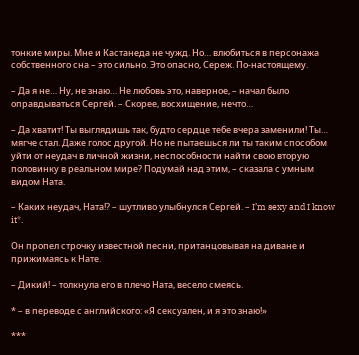тонкие миры. Мне и Кастанеда не чужд. Но… влюбиться в персонажа собственного сна – это сильно. Это опасно, Сереж. По-настоящему.

– Да я не… Ну, не знаю… Не любовь это, наверное, – начал было оправдываться Сергей. – Скорее, восхищение, нечто…

– Да хватит! Ты выглядишь так, будто сердце тебе вчера заменили! Ты… мягче стал. Даже голос другой. Но не пытаешься ли ты таким способом уйти от неудач в личной жизни, неспособности найти свою вторую половинку в реальном мире? Подумай над этим, – сказала с умным видом Ната.

– Каких неудач, Ната!? – шутливо улыбнулся Сергей. – I’m sexy and I know it*.

Он пропел строчку известной песни, пританцовывая на диване и прижимаясь к Нате.

– Дикий! – толкнула его в плечо Ната, весело смеясь.

* – в переводе с английского: «Я сексуален, и я это знаю!»

***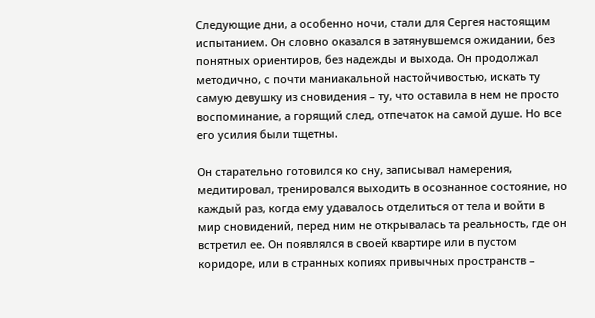Следующие дни, а особенно ночи, стали для Сергея настоящим испытанием. Он словно оказался в затянувшемся ожидании, без понятных ориентиров, без надежды и выхода. Он продолжал методично, с почти маниакальной настойчивостью, искать ту самую девушку из сновидения – ту, что оставила в нем не просто воспоминание, а горящий след, отпечаток на самой душе. Но все его усилия были тщетны.

Он старательно готовился ко сну, записывал намерения, медитировал, тренировался выходить в осознанное состояние, но каждый раз, когда ему удавалось отделиться от тела и войти в мир сновидений, перед ним не открывалась та реальность, где он встретил ее. Он появлялся в своей квартире или в пустом коридоре, или в странных копиях привычных пространств –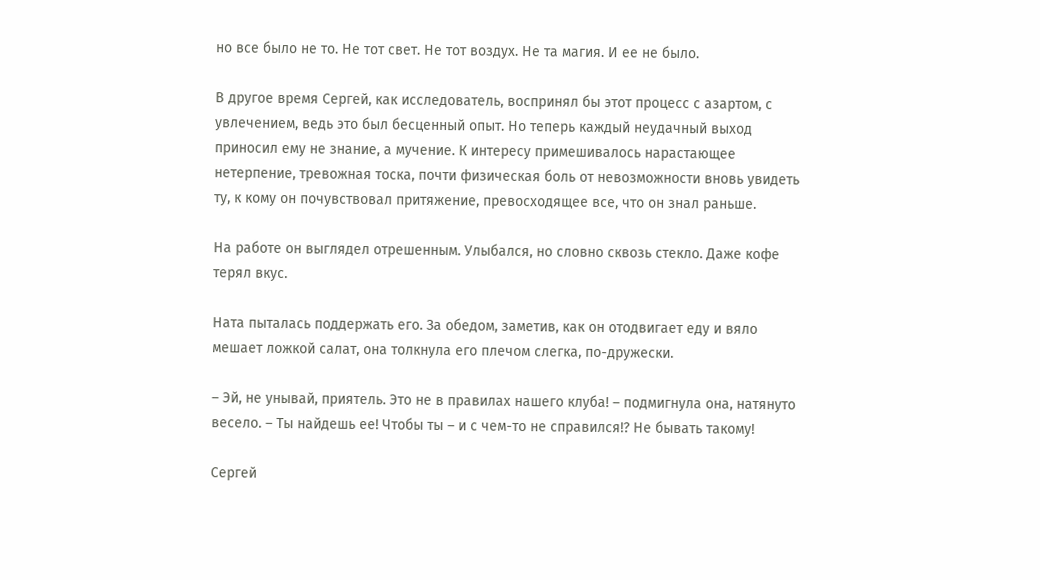но все было не то. Не тот свет. Не тот воздух. Не та магия. И ее не было.

В другое время Сергей, как исследователь, воспринял бы этот процесс с азартом, с увлечением, ведь это был бесценный опыт. Но теперь каждый неудачный выход приносил ему не знание, а мучение. К интересу примешивалось нарастающее нетерпение, тревожная тоска, почти физическая боль от невозможности вновь увидеть ту, к кому он почувствовал притяжение, превосходящее все, что он знал раньше.

На работе он выглядел отрешенным. Улыбался, но словно сквозь стекло. Даже кофе терял вкус.

Ната пыталась поддержать его. За обедом, заметив, как он отодвигает еду и вяло мешает ложкой салат, она толкнула его плечом слегка, по-дружески.

– Эй, не унывай, приятель. Это не в правилах нашего клуба! – подмигнула она, натянуто весело. – Ты найдешь ее! Чтобы ты – и с чем-то не справился!? Не бывать такому!

Сергей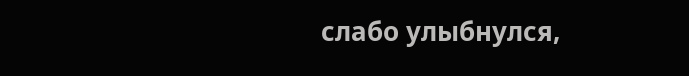слабо улыбнулся,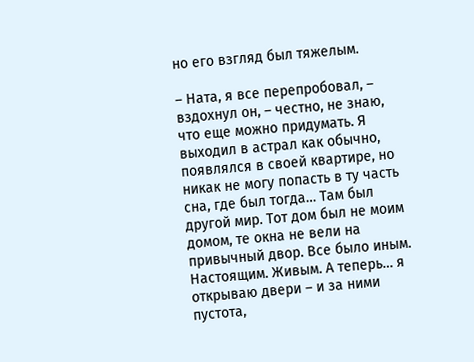но его взгляд был тяжелым.

– Ната, я все перепробовал, – вздохнул он, – честно, не знаю, что еще можно придумать. Я выходил в астрал как обычно, появлялся в своей квартире, но никак не могу попасть в ту часть сна, где был тогда… Там был другой мир. Тот дом был не моим домом, те окна не вели на привычный двор. Все было иным. Настоящим. Живым. А теперь… я открываю двери – и за ними пустота,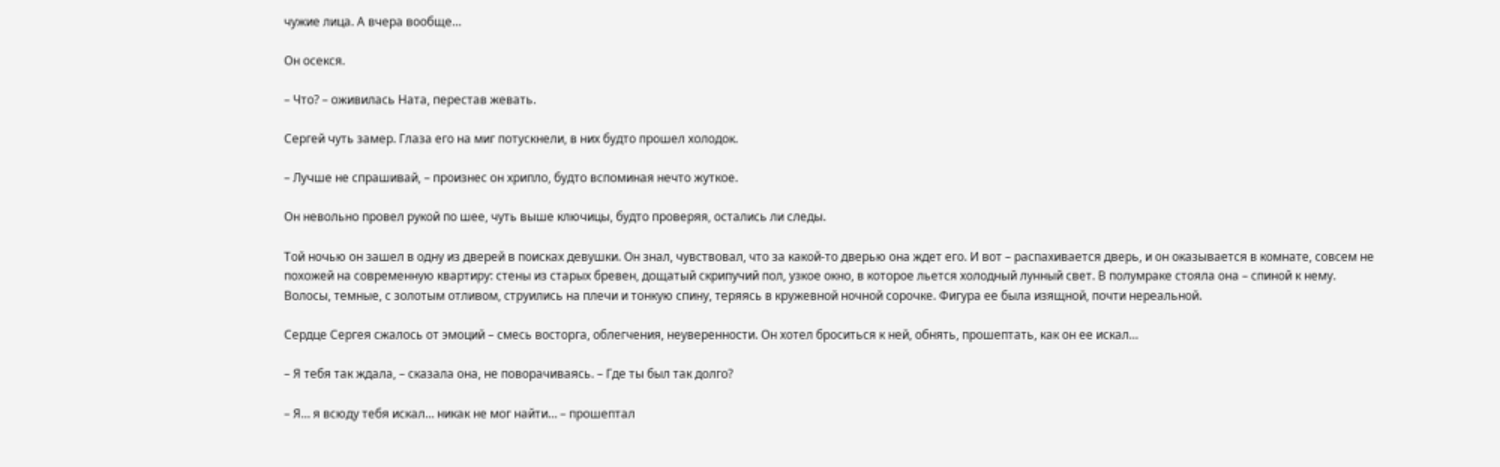чужие лица. А вчера вообще…

Он осекся.

– Что? – оживилась Ната, перестав жевать.

Сергей чуть замер. Глаза его на миг потускнели, в них будто прошел холодок.

– Лучше не спрашивай, – произнес он хрипло, будто вспоминая нечто жуткое.

Он невольно провел рукой по шее, чуть выше ключицы, будто проверяя, остались ли следы.

Той ночью он зашел в одну из дверей в поисках девушки. Он знал, чувствовал, что за какой-то дверью она ждет его. И вот – распахивается дверь, и он оказывается в комнате, совсем не похожей на современную квартиру: стены из старых бревен, дощатый скрипучий пол, узкое окно, в которое льется холодный лунный свет. В полумраке стояла она – спиной к нему. Волосы, темные, с золотым отливом, струились на плечи и тонкую спину, теряясь в кружевной ночной сорочке. Фигура ее была изящной, почти нереальной.

Сердце Сергея сжалось от эмоций – смесь восторга, облегчения, неуверенности. Он хотел броситься к ней, обнять, прошептать, как он ее искал…

– Я тебя так ждала, – сказала она, не поворачиваясь. – Где ты был так долго?

– Я… я всюду тебя искал… никак не мог найти… – прошептал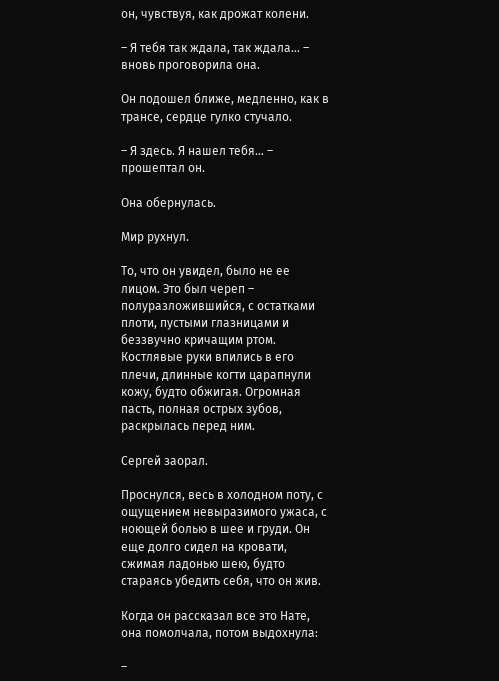он, чувствуя, как дрожат колени.

– Я тебя так ждала, так ждала… – вновь проговорила она.

Он подошел ближе, медленно, как в трансе, сердце гулко стучало.

– Я здесь. Я нашел тебя… – прошептал он.

Она обернулась.

Мир рухнул.

То, что он увидел, было не ее лицом. Это был череп – полуразложившийся, с остатками плоти, пустыми глазницами и беззвучно кричащим ртом. Костлявые руки впились в его плечи, длинные когти царапнули кожу, будто обжигая. Огромная пасть, полная острых зубов, раскрылась перед ним.

Сергей заорал.

Проснулся, весь в холодном поту, с ощущением невыразимого ужаса, с ноющей болью в шее и груди. Он еще долго сидел на кровати, сжимая ладонью шею, будто стараясь убедить себя, что он жив.

Когда он рассказал все это Нате, она помолчала, потом выдохнула:

–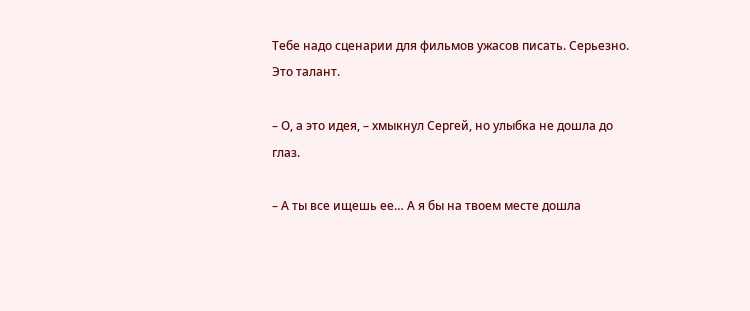Тебе надо сценарии для фильмов ужасов писать. Серьезно. Это талант.

– О, а это идея, – хмыкнул Сергей, но улыбка не дошла до глаз.

– А ты все ищешь ее… А я бы на твоем месте дошла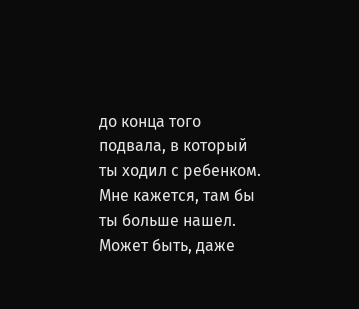до конца того подвала, в который ты ходил с ребенком. Мне кажется, там бы ты больше нашел. Может быть, даже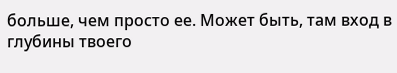больше, чем просто ее. Может быть, там вход в глубины твоего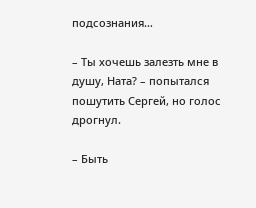подсознания…

– Ты хочешь залезть мне в душу, Ната? – попытался пошутить Сергей, но голос дрогнул.

– Быть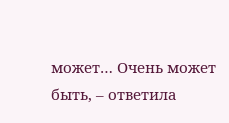может… Очень может быть, – ответила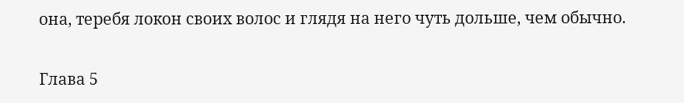она, теребя локон своих волос и глядя на него чуть дольше, чем обычно.

Глава 5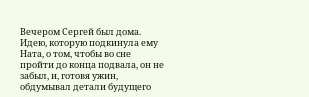Вечером Сергей был дома. Идею, которую подкинула ему Ната, о том, чтобы во сне пройти до конца подвала, он не забыл, и, готовя ужин, обдумывал детали будущего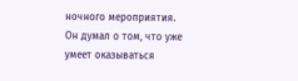ночного мероприятия. Он думал о том, что уже умеет оказываться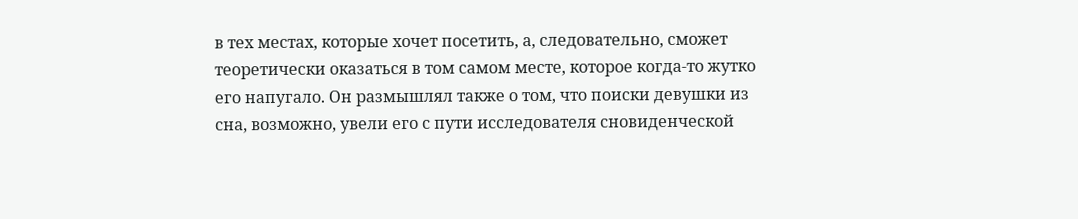в тех местах, которые хочет посетить, а, следовательно, сможет теоретически оказаться в том самом месте, которое когда-то жутко его напугало. Он размышлял также о том, что поиски девушки из сна, возможно, увели его с пути исследователя сновиденческой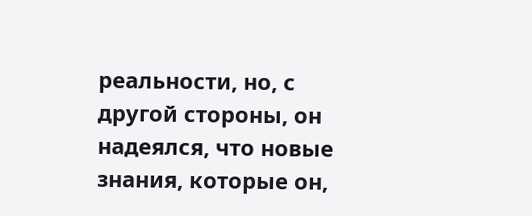реальности, но, с другой стороны, он надеялся, что новые знания, которые он,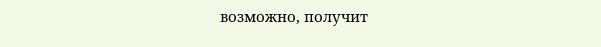возможно, получит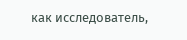как исследователь,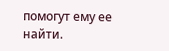помогут ему ее найти.